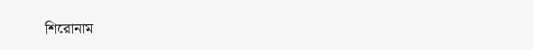শিরোনাম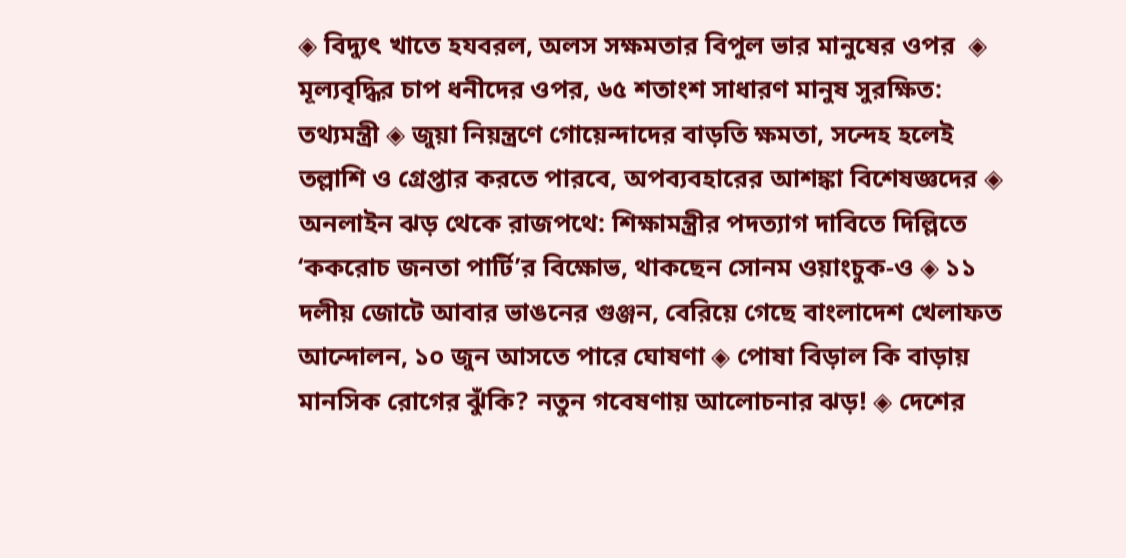◈ বিদ্যুৎ খাতে হযবরল, অলস সক্ষমতার বিপুল ভার মানুষের ওপর  ◈ মূল্যবৃদ্ধির চাপ ধনীদের ওপর, ৬৫ শতাংশ সাধারণ মানুষ সুরক্ষিত: তথ্যমন্ত্রী ◈ জুয়া নিয়ন্ত্রণে গোয়েন্দাদের বাড়তি ক্ষমতা, সন্দেহ হলেই তল্লাশি ও গ্রেপ্তার করতে পারবে, অপব্যবহারের আশঙ্কা বিশেষজ্ঞদের ◈ অনলাইন ঝড় থেকে রাজপথে: শিক্ষামন্ত্রীর পদত্যাগ দাবিতে দিল্লিতে ‘ককরোচ জনতা পার্টি’র বিক্ষোভ, থাকছেন সোনম ওয়াংচুক-ও ◈ ১১ দলীয় জোটে আবার ভাঙনের গুঞ্জন, বেরিয়ে গেছে বাংলাদেশ খেলাফত আন্দোলন, ১০ জুন আসতে পারে ঘোষণা ◈ পোষা বিড়াল কি বাড়ায় মানসিক রোগের ঝুঁকি? নতুন গবেষণায় আলোচনার ঝড়! ◈ দেশের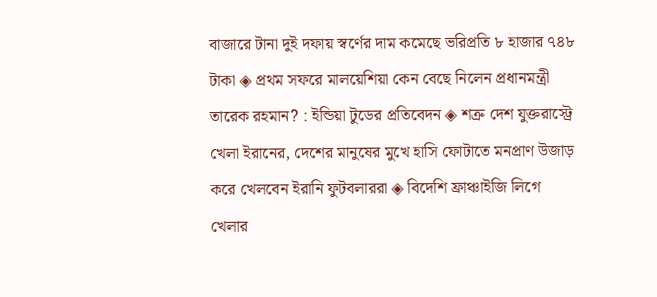বাজারে টানা দুই দফায় স্বর্ণের দাম কমেছে ভরিপ্রতি ৮ হাজার ৭৪৮ টাকা ◈ প্রথম সফরে মালয়েশিয়া কেন বেছে নিলেন প্রধানমন্ত্রী তারেক রহমান? : ইন্ডিয়া টুডের প্রতিবেদন ◈ শত্রু দেশ যুক্তরা‌স্ট্রে খেলা ইরা‌নের, দেশের মানুষের মুখে হাসি ফোটা‌তে মনপ্রাণ উজাড় ক‌রে খেল‌বেন ইরানি ফুটবলাররা ◈ বিদেশি ফ্রাঞ্চাইজি লি‌গে খেলার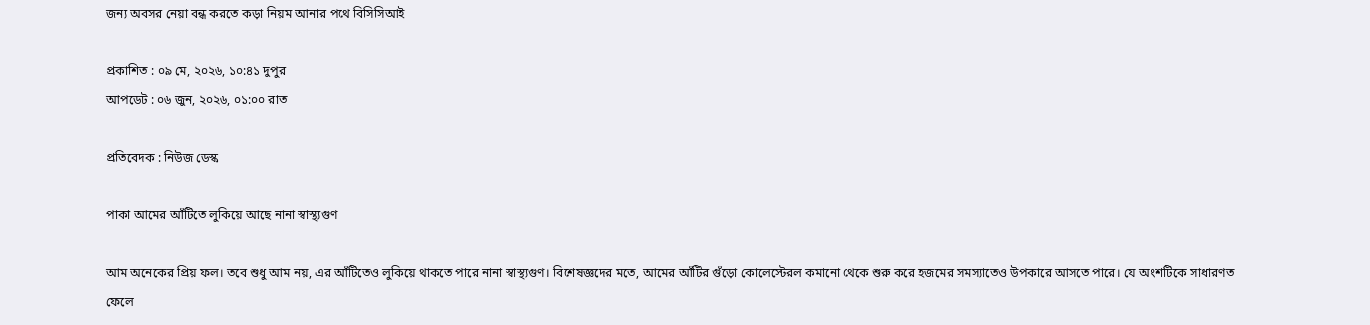জন‌্য অবসর নেয়া বন্ধ কর‌তে কড়া নিয়ম আনার পথে বিসিসিআই

প্রকাশিত : ০৯ মে, ২০২৬, ১০:৪১ দুপুর
আপডেট : ০৬ জুন, ২০২৬, ০১:০০ রাত

প্রতিবেদক : নিউজ ডেস্ক

পাকা আমের আঁটিতে লুকিয়ে আছে নানা স্বাস্থ্যগুণ

আম অনেকের প্রিয় ফল। তবে শুধু আম নয়, এর আঁটিতেও লুকিয়ে থাকতে পারে নানা স্বাস্থ্যগুণ। বিশেষজ্ঞদের মতে, আমের আঁটির গুঁড়ো কোলেস্টেরল কমানো থেকে শুরু করে হজমের সমস্যাতেও উপকারে আসতে পারে। যে অংশটিকে সাধারণত ফেলে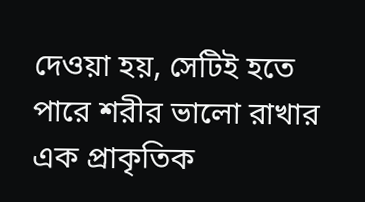দেওয়া হয়, সেটিই হতে পারে শরীর ভালো রাখার এক প্রাকৃতিক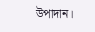উপাদান।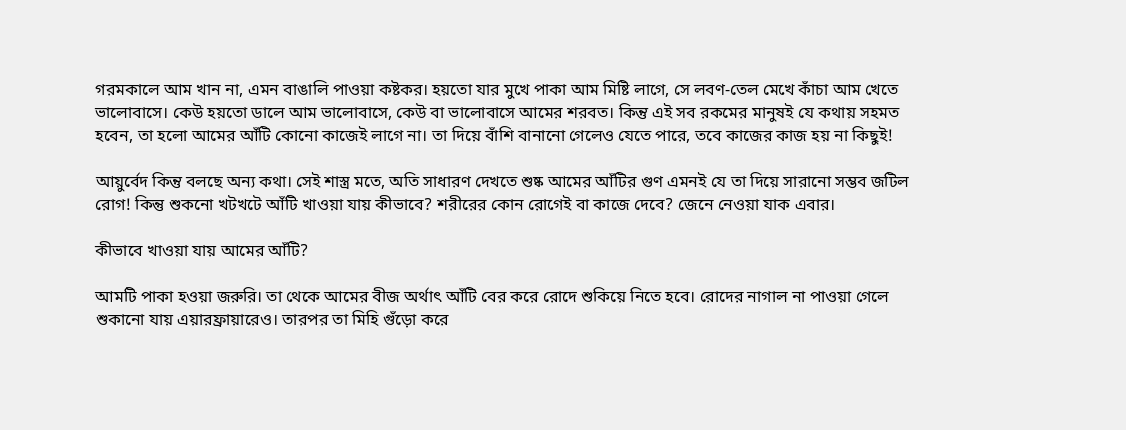গরমকালে আম খান না, এমন বাঙালি পাওয়া কষ্টকর। হয়তো যার মুখে পাকা আম মিষ্টি লাগে, সে লবণ-তেল মেখে কাঁচা আম খেতে ভালোবাসে। কেউ হয়তো ডালে আম ভালোবাসে, কেউ বা ভালোবাসে আমের শরবত। কিন্তু এই সব রকমের মানুষই যে কথায় সহমত হবেন, তা হলো আমের আঁটি কোনো কাজেই লাগে না। তা দিয়ে বাঁশি বানানো গেলেও যেতে পারে, তবে কাজের কাজ হয় না কিছুই!

আয়ুর্বেদ কিন্তু বলছে অন্য কথা। সেই শাস্ত্র মতে, অতি সাধারণ দেখতে শুষ্ক আমের আঁটির গুণ এমনই যে তা দিয়ে সারানো সম্ভব জটিল রোগ! কিন্তু শুকনো খটখটে আঁটি খাওয়া যায় কীভাবে? শরীরের কোন রোগেই বা কাজে দেবে? জেনে নেওয়া যাক এবার।

কীভাবে খাওয়া যায় আমের আঁটি?

আমটি পাকা হওয়া জরুরি। তা থেকে আমের বীজ অর্থাৎ আঁটি বের করে রোদে শুকিয়ে নিতে হবে। রোদের নাগাল না পাওয়া গেলে শুকানো যায় এয়ারফ্রায়ারেও। তারপর তা মিহি গুঁড়ো করে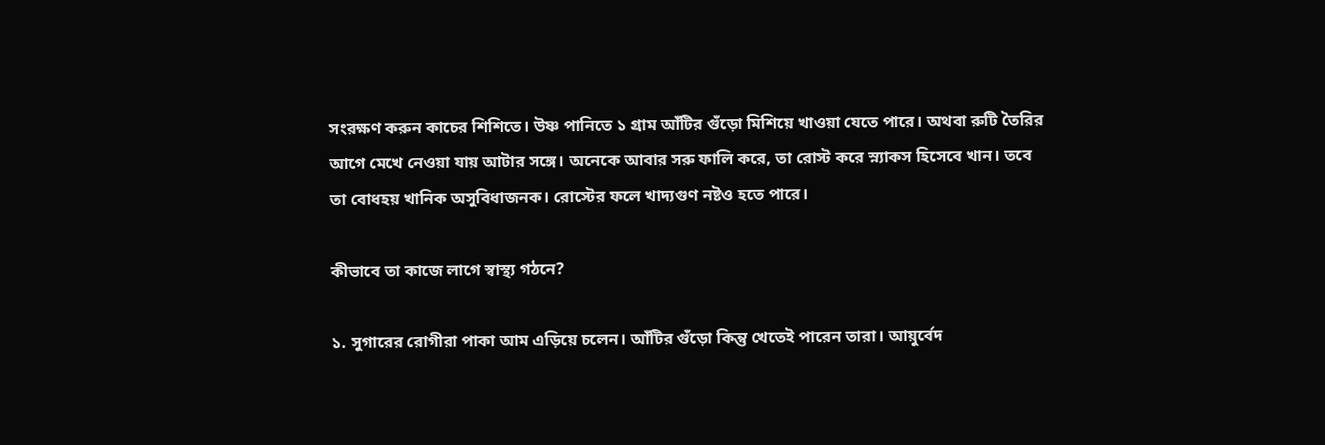সংরক্ষণ করুন কাচের শিশিতে। উষ্ণ পানিতে ১ গ্রাম আঁটির গুঁড়ো মিশিয়ে খাওয়া যেতে পারে। অথবা রুটি তৈরির আগে মেখে নেওয়া যায় আটার সঙ্গে। অনেকে আবার সরু ফালি করে, তা রোস্ট করে স্ন্যাকস হিসেবে খান। তবে তা বোধহয় খানিক অসুবিধাজনক। রোস্টের ফলে খাদ্যগুণ নষ্টও হতে পারে।

কীভাবে তা কাজে লাগে স্বাস্থ্য গঠনে?

১. সুগারের রোগীরা পাকা আম এড়িয়ে চলেন। আঁটির গুঁড়ো কিন্তু খেতেই পারেন তারা। আয়ুর্বেদ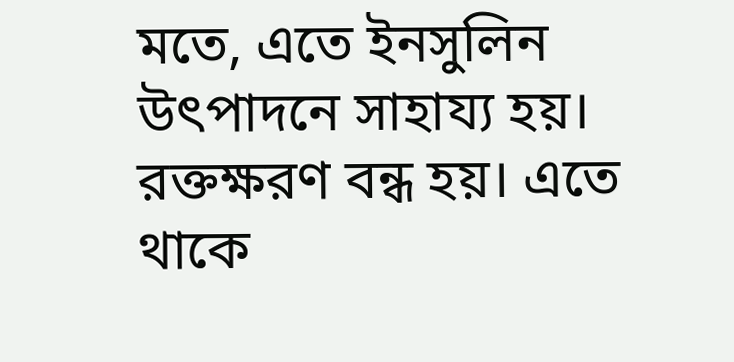মতে, এতে ইনসুলিন উৎপাদনে সাহায্য হয়। রক্তক্ষরণ বন্ধ হয়। এতে থাকে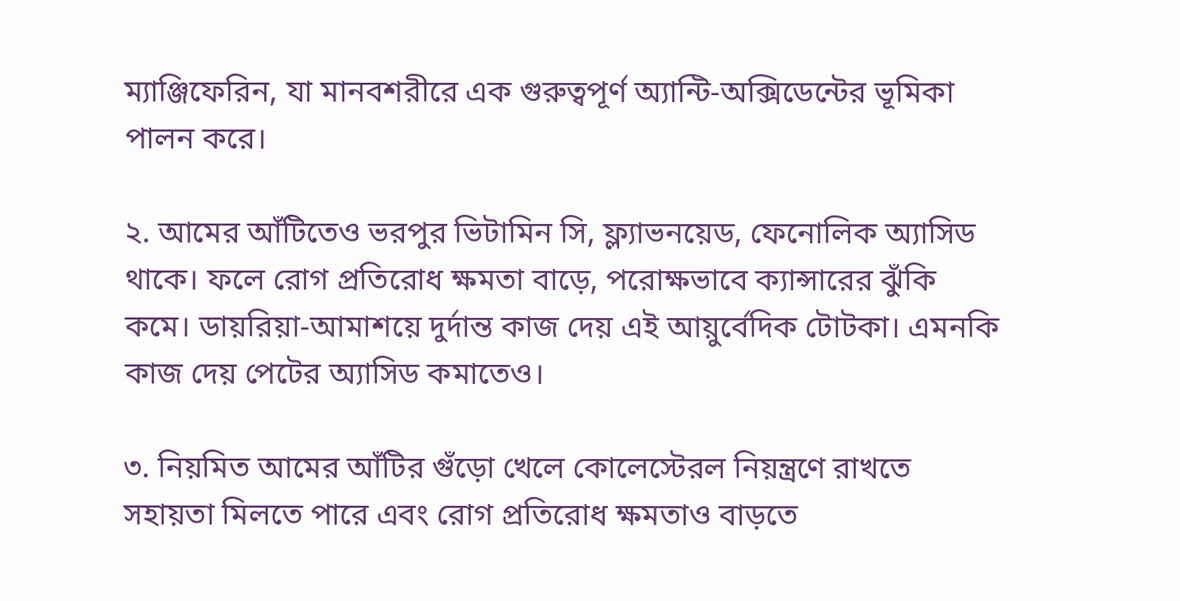ম্যাঞ্জিফেরিন, যা মানবশরীরে এক গুরুত্বপূর্ণ অ্যান্টি-অক্সিডেন্টের ভূমিকা পালন করে।

২. আমের আঁটিতেও ভরপুর ভিটামিন সি, ফ্ল্যাভনয়েড, ফেনোলিক অ্যাসিড থাকে। ফলে রোগ প্রতিরোধ ক্ষমতা বাড়ে, পরোক্ষভাবে ক্যান্সারের ঝুঁকি কমে। ডায়রিয়া-আমাশয়ে দুর্দান্ত কাজ দেয় এই আয়ুর্বেদিক টোটকা। এমনকি কাজ দেয় পেটের অ্যাসিড কমাতেও।

৩. নিয়মিত আমের আঁটির গুঁড়ো খেলে কোলেস্টেরল নিয়ন্ত্রণে রাখতে সহায়তা মিলতে পারে এবং রোগ প্রতিরোধ ক্ষমতাও বাড়তে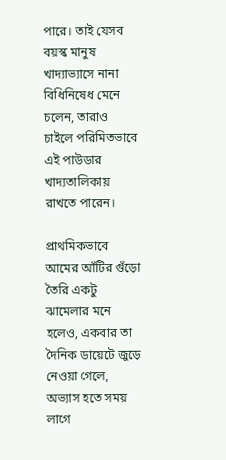পারে। তাই যেসব বয়স্ক মানুষ খাদ্যাভ্যাসে নানা বিধিনিষেধ মেনে চলেন, তারাও চাইলে পরিমিতভাবে এই পাউডার খাদ্যতালিকায় রাখতে পারেন।

প্রাথমিকভাবে আমের আঁটির গুঁড়ো তৈরি একটু ঝামেলার মনে হলেও, একবার তা দৈনিক ডায়েটে জুড়ে নেওয়া গেলে, অভ্যাস হতে সময় লাগে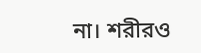না। শরীরও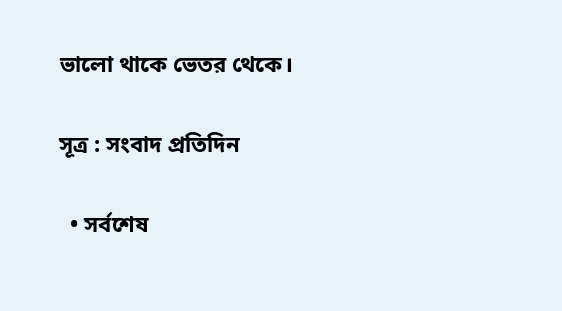ভালো থাকে ভেতর থেকে।

সূত্র : সংবাদ প্রতিদিন

  • সর্বশেষ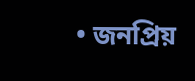• জনপ্রিয়